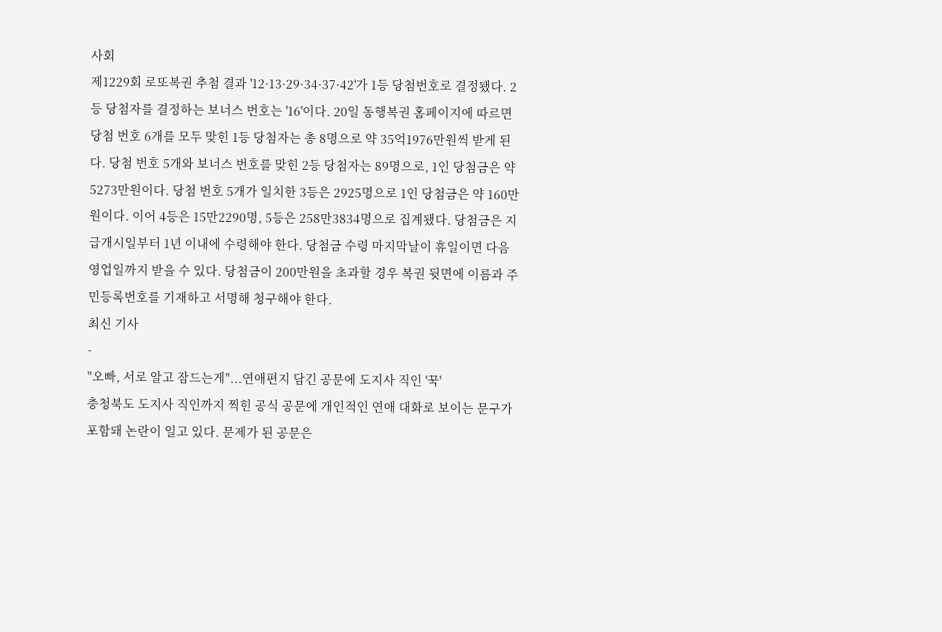사회
제1229회 로또복권 추첨 결과 '12·13·29·34·37·42'가 1등 당첨번호로 결정됐다. 2등 당첨자를 결정하는 보너스 번호는 '16'이다. 20일 동행복권 홈페이지에 따르면 당첨 번호 6개를 모두 맞힌 1등 당첨자는 총 8명으로 약 35억1976만원씩 받게 된다. 당첨 번호 5개와 보너스 번호를 맞힌 2등 당첨자는 89명으로, 1인 당첨금은 약 5273만원이다. 당첨 번호 5개가 일치한 3등은 2925명으로 1인 당첨금은 약 160만원이다. 이어 4등은 15만2290명, 5등은 258만3834명으로 집계됐다. 당첨금은 지급개시일부터 1년 이내에 수령해야 한다. 당첨금 수령 마지막날이 휴일이면 다음 영업일까지 받을 수 있다. 당첨금이 200만원을 초과할 경우 복권 뒷면에 이름과 주민등록번호를 기재하고 서명해 청구해야 한다.
최신 기사
-
"오빠, 서로 알고 잠드는게"...연애편지 담긴 공문에 도지사 직인 '꾹'
충청북도 도지사 직인까지 찍힌 공식 공문에 개인적인 연애 대화로 보이는 문구가 포함돼 논란이 일고 있다. 문제가 된 공문은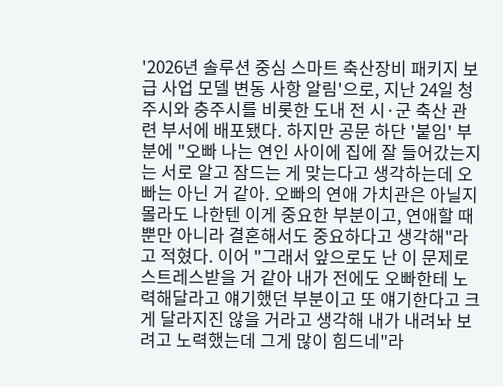'2026년 솔루션 중심 스마트 축산장비 패키지 보급 사업 모델 변동 사항 알림'으로, 지난 24일 청주시와 충주시를 비롯한 도내 전 시·군 축산 관련 부서에 배포됐다. 하지만 공문 하단 '붙임' 부분에 "오빠 나는 연인 사이에 집에 잘 들어갔는지는 서로 알고 잠드는 게 맞는다고 생각하는데 오빠는 아닌 거 같아. 오빠의 연애 가치관은 아닐지 몰라도 나한텐 이게 중요한 부분이고, 연애할 때뿐만 아니라 결혼해서도 중요하다고 생각해"라고 적혔다. 이어 "그래서 앞으로도 난 이 문제로 스트레스받을 거 같아 내가 전에도 오빠한테 노력해달라고 얘기했던 부분이고 또 얘기한다고 크게 달라지진 않을 거라고 생각해 내가 내려놔 보려고 노력했는데 그게 많이 힘드네"라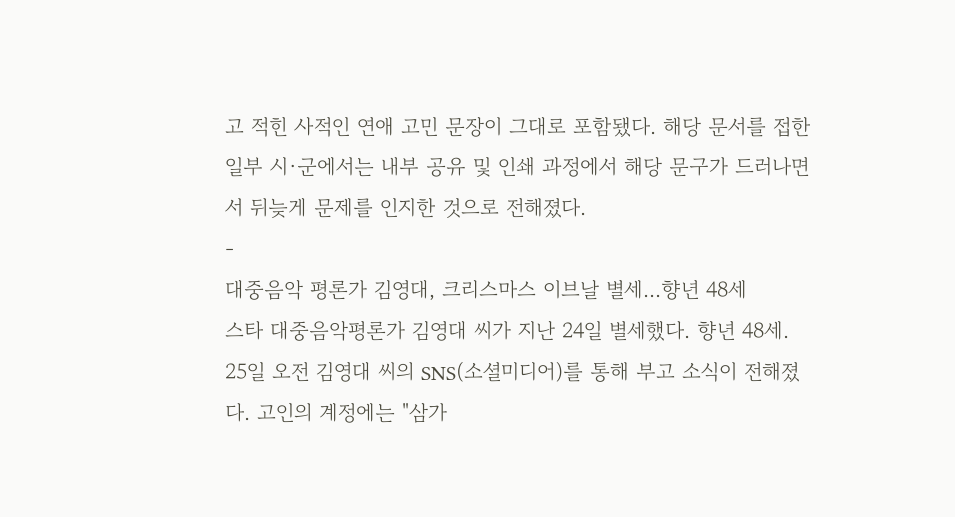고 적힌 사적인 연애 고민 문장이 그대로 포함됐다. 해당 문서를 접한 일부 시·군에서는 내부 공유 및 인쇄 과정에서 해당 문구가 드러나면서 뒤늦게 문제를 인지한 것으로 전해졌다.
-
대중음악 평론가 김영대, 크리스마스 이브날 별세...향년 48세
스타 대중음악평론가 김영대 씨가 지난 24일 별세했다. 향년 48세. 25일 오전 김영대 씨의 SNS(소셜미디어)를 통해 부고 소식이 전해졌다. 고인의 계정에는 "삼가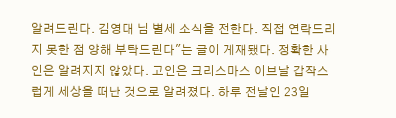알려드린다. 김영대 님 별세 소식을 전한다. 직접 연락드리지 못한 점 양해 부탁드린다"는 글이 게재됐다. 정확한 사인은 알려지지 않았다. 고인은 크리스마스 이브날 갑작스럽게 세상을 떠난 것으로 알려졌다. 하루 전날인 23일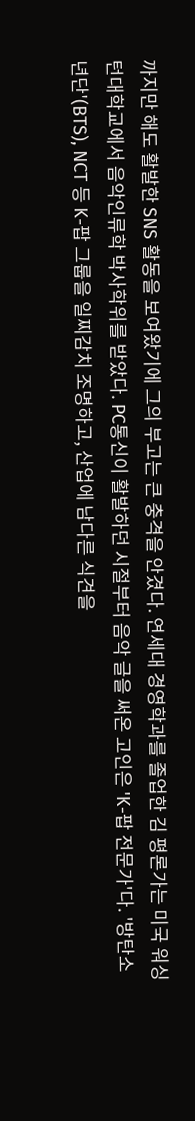까지만 해도 활발한 SNS 활동을 보여왔기에 그의 부고는 큰 충격을 안겼다. 연세대 경영학과를 졸업한 김 평론가는 미국 워싱턴대학교에서 음악인류학 박사학위를 받았다. PC통신이 활발하던 시절부터 음악 글을 써온 고인은 'K-팝 전문가'다. '방탄소년단'(BTS), NCT 등 K-팝 그룹을 일찌감치 조명하고, 산업에 남다른 식견을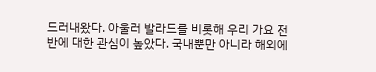드러내왔다. 아울러 발라드를 비롯해 우리 가요 전반에 대한 관심이 높았다. 국내뿐만 아니라 해외에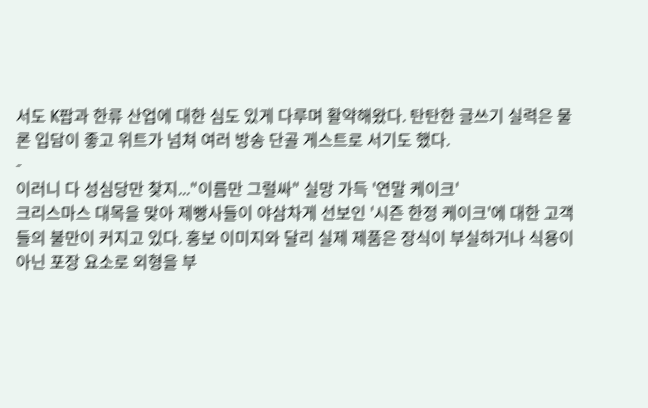서도 K팝과 한류 산업에 대한 심도 있게 다루며 활약해왔다. 탄탄한 글쓰기 실력은 물론 입담이 좋고 위트가 넘쳐 여러 방송 단골 게스트로 서기도 했다.
-
이러니 다 성심당만 찾지..."이름만 그럴싸" 실망 가득 '연말 케이크'
크리스마스 대목을 맞아 제빵사들이 야삼차게 선보인 '시즌 한정 케이크'에 대한 고객들의 불만이 커지고 있다. 홍보 이미지와 달리 실제 제품은 장식이 부실하거나 식용이 아닌 포장 요소로 외형을 부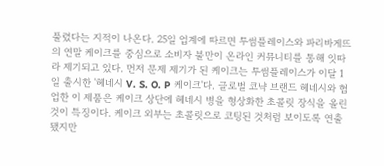풀렸다는 지적이 나온다. 25일 업계에 따르면 투썸플레이스와 파리바게뜨의 연말 케이크를 중심으로 소비자 불만이 온라인 커뮤니티를 통해 잇따라 제기되고 있다. 먼저 문제 제기가 된 케이크는 투썸플레이스가 이달 1일 출시한 '헤네시 V. S. O. P 케이크'다. 글로벌 코냑 브랜드 헤네시와 협업한 이 제품은 케이크 상단에 헤네시 병을 형상화한 초콜릿 장식을 올린 것이 특징이다. 케이크 외부는 초콜릿으로 코팅된 것처럼 보이도록 연출됐지만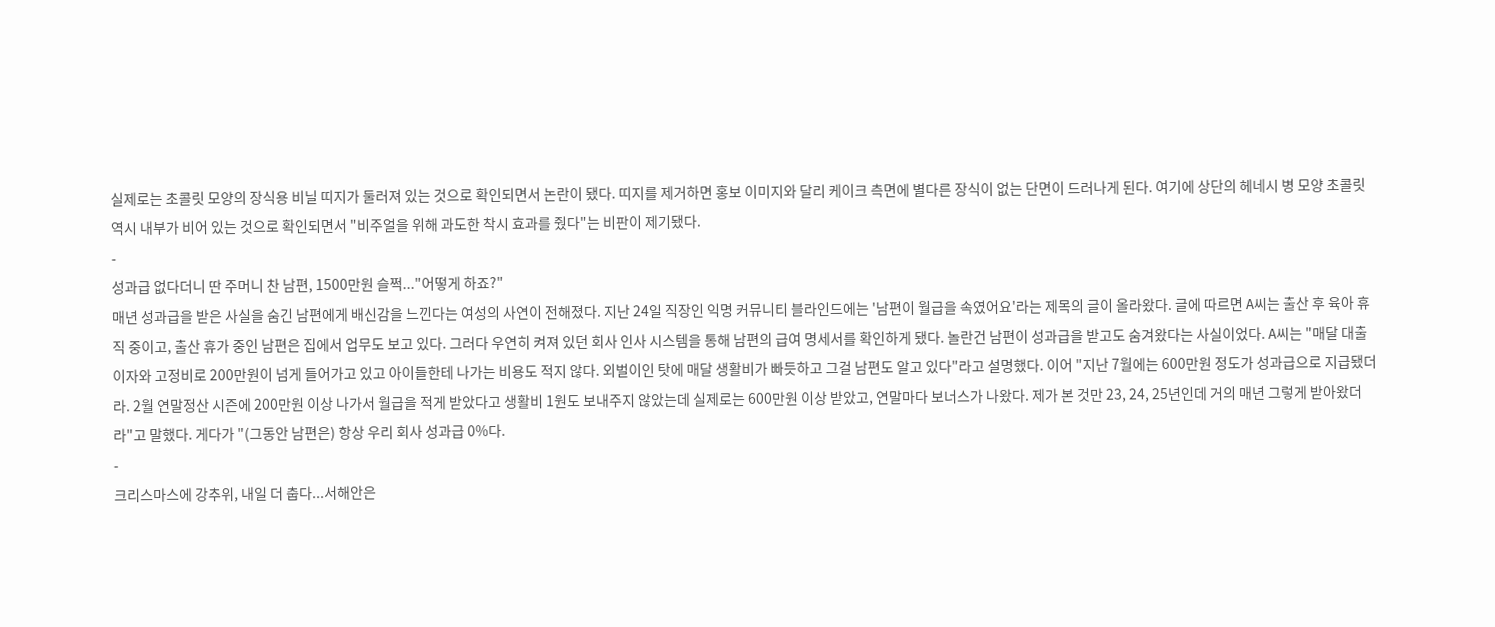실제로는 초콜릿 모양의 장식용 비닐 띠지가 둘러져 있는 것으로 확인되면서 논란이 됐다. 띠지를 제거하면 홍보 이미지와 달리 케이크 측면에 별다른 장식이 없는 단면이 드러나게 된다. 여기에 상단의 헤네시 병 모양 초콜릿 역시 내부가 비어 있는 것으로 확인되면서 "비주얼을 위해 과도한 착시 효과를 줬다"는 비판이 제기됐다.
-
성과급 없다더니 딴 주머니 찬 남편, 1500만원 슬쩍..."어떻게 하죠?"
매년 성과급을 받은 사실을 숨긴 남편에게 배신감을 느낀다는 여성의 사연이 전해졌다. 지난 24일 직장인 익명 커뮤니티 블라인드에는 '남편이 월급을 속였어요'라는 제목의 글이 올라왔다. 글에 따르면 A씨는 출산 후 육아 휴직 중이고, 출산 휴가 중인 남편은 집에서 업무도 보고 있다. 그러다 우연히 켜져 있던 회사 인사 시스템을 통해 남편의 급여 명세서를 확인하게 됐다. 놀란건 남편이 성과급을 받고도 숨겨왔다는 사실이었다. A씨는 "매달 대출이자와 고정비로 200만원이 넘게 들어가고 있고 아이들한테 나가는 비용도 적지 않다. 외벌이인 탓에 매달 생활비가 빠듯하고 그걸 남편도 알고 있다"라고 설명했다. 이어 "지난 7월에는 600만원 정도가 성과급으로 지급됐더라. 2월 연말정산 시즌에 200만원 이상 나가서 월급을 적게 받았다고 생활비 1원도 보내주지 않았는데 실제로는 600만원 이상 받았고, 연말마다 보너스가 나왔다. 제가 본 것만 23, 24, 25년인데 거의 매년 그렇게 받아왔더라"고 말했다. 게다가 "(그동안 남편은) 항상 우리 회사 성과급 0%다.
-
크리스마스에 강추위, 내일 더 춥다...서해안은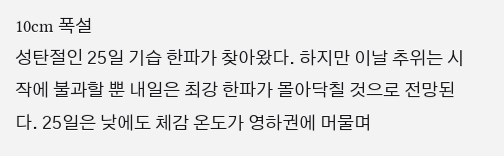10cm 폭설
성탄절인 25일 기습 한파가 찾아왔다. 하지만 이날 추위는 시작에 불과할 뿐 내일은 최강 한파가 몰아닥칠 것으로 전망된다. 25일은 낮에도 체감 온도가 영하권에 머물며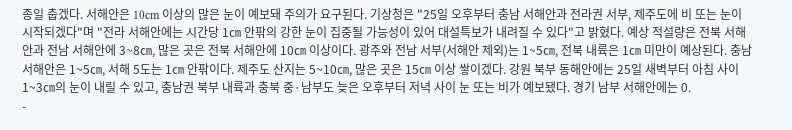종일 춥겠다. 서해안은 10cm 이상의 많은 눈이 예보돼 주의가 요구된다. 기상청은 "25일 오후부터 충남 서해안과 전라권 서부, 제주도에 비 또는 눈이 시작되겠다"며 "전라 서해안에는 시간당 1㎝ 안팎의 강한 눈이 집중될 가능성이 있어 대설특보가 내려질 수 있다"고 밝혔다. 예상 적설량은 전북 서해안과 전남 서해안에 3~8㎝, 많은 곳은 전북 서해안에 10㎝ 이상이다. 광주와 전남 서부(서해안 제외)는 1~5㎝, 전북 내륙은 1㎝ 미만이 예상된다. 충남 서해안은 1~5㎝, 서해 5도는 1㎝ 안팎이다. 제주도 산지는 5~10㎝, 많은 곳은 15㎝ 이상 쌓이겠다. 강원 북부 동해안에는 25일 새벽부터 아침 사이 1~3㎝의 눈이 내릴 수 있고, 충남권 북부 내륙과 충북 중·남부도 늦은 오후부터 저녁 사이 눈 또는 비가 예보됐다. 경기 남부 서해안에는 0.
-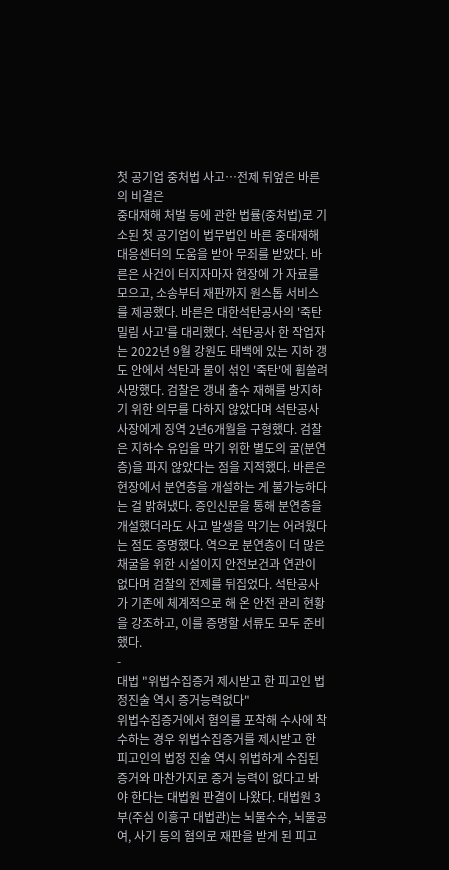첫 공기업 중처법 사고…전제 뒤엎은 바른의 비결은
중대재해 처벌 등에 관한 법률(중처법)로 기소된 첫 공기업이 법무법인 바른 중대재해대응센터의 도움을 받아 무죄를 받았다. 바른은 사건이 터지자마자 현장에 가 자료를 모으고, 소송부터 재판까지 원스톱 서비스를 제공했다. 바른은 대한석탄공사의 '죽탄밀림 사고'를 대리했다. 석탄공사 한 작업자는 2022년 9월 강원도 태백에 있는 지하 갱도 안에서 석탄과 물이 섞인 '죽탄'에 휩쓸려 사망했다. 검찰은 갱내 출수 재해를 방지하기 위한 의무를 다하지 않았다며 석탄공사 사장에게 징역 2년6개월을 구형했다. 검찰은 지하수 유입을 막기 위한 별도의 굴(분연층)을 파지 않았다는 점을 지적했다. 바른은 현장에서 분연층을 개설하는 게 불가능하다는 걸 밝혀냈다. 증인신문을 통해 분연층을 개설했더라도 사고 발생을 막기는 어려웠다는 점도 증명했다. 역으로 분연층이 더 많은 채굴을 위한 시설이지 안전보건과 연관이 없다며 검찰의 전제를 뒤집었다. 석탄공사가 기존에 체계적으로 해 온 안전 관리 현황을 강조하고, 이를 증명할 서류도 모두 준비했다.
-
대법 "위법수집증거 제시받고 한 피고인 법정진술 역시 증거능력없다"
위법수집증거에서 혐의를 포착해 수사에 착수하는 경우 위법수집증거를 제시받고 한 피고인의 법정 진술 역시 위법하게 수집된 증거와 마찬가지로 증거 능력이 없다고 봐야 한다는 대법원 판결이 나왔다. 대법원 3부(주심 이흥구 대법관)는 뇌물수수, 뇌물공여, 사기 등의 혐의로 재판을 받게 된 피고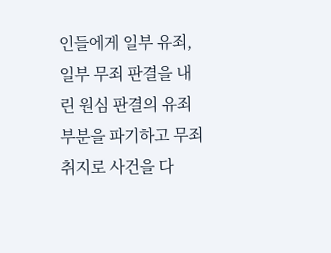인들에게 일부 유죄, 일부 무죄 판결을 내린 원심 판결의 유죄 부분을 파기하고 무죄 취지로 사건을 다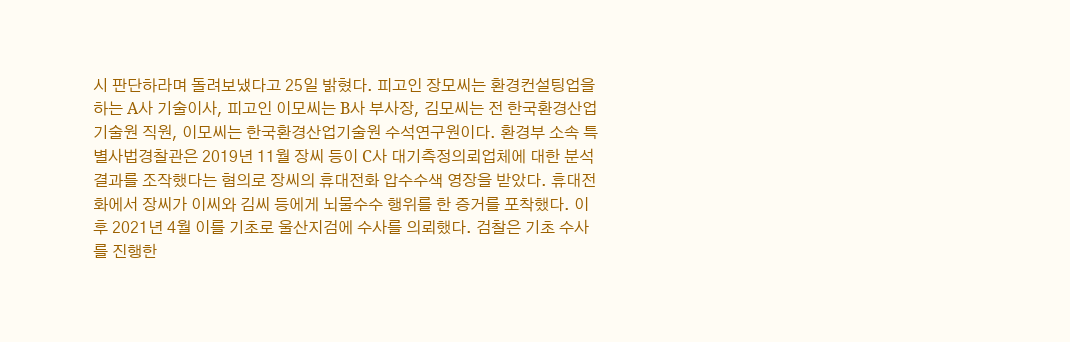시 판단하라며 돌려보냈다고 25일 밝혔다. 피고인 장모씨는 환경컨설팅업을 하는 A사 기술이사, 피고인 이모씨는 B사 부사장, 김모씨는 전 한국환경산업기술원 직원, 이모씨는 한국환경산업기술원 수석연구원이다. 환경부 소속 특별사법경찰관은 2019년 11월 장씨 등이 C사 대기측정의뢰업체에 대한 분석 결과를 조작했다는 혐의로 장씨의 휴대전화 압수수색 영장을 받았다. 휴대전화에서 장씨가 이씨와 김씨 등에게 뇌물수수 행위를 한 증거를 포착했다. 이후 2021년 4월 이를 기초로 울산지검에 수사를 의뢰했다. 검찰은 기초 수사를 진행한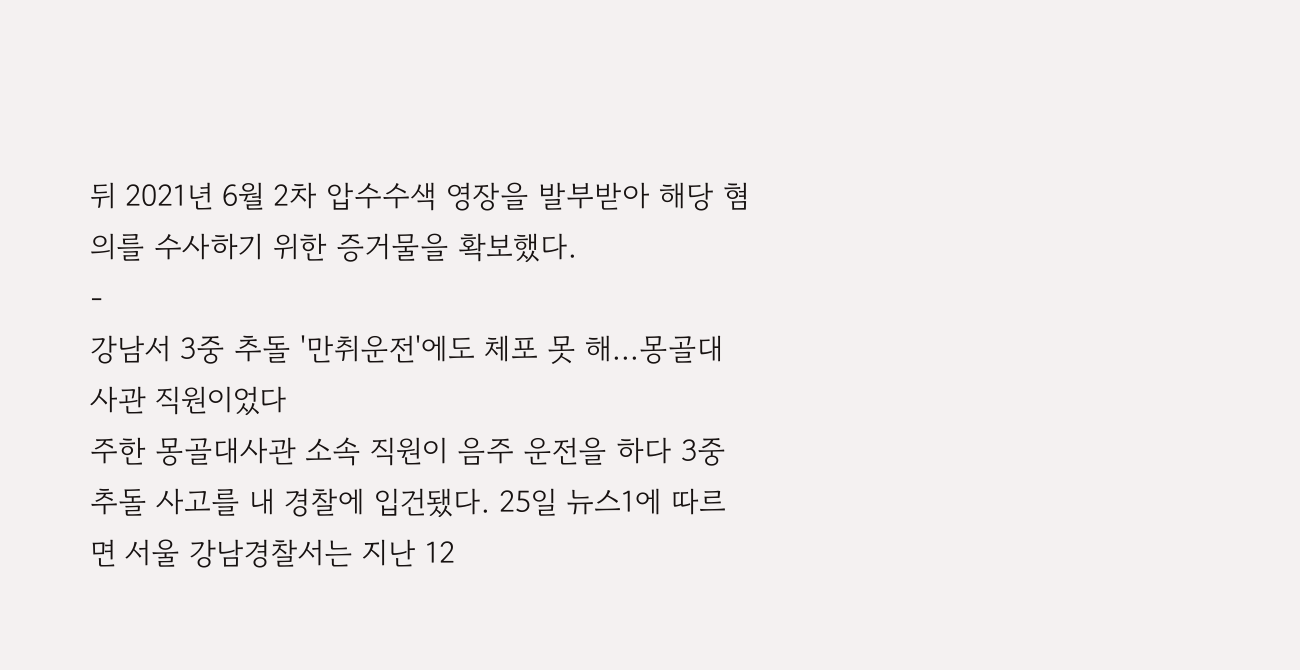뒤 2021년 6월 2차 압수수색 영장을 발부받아 해당 혐의를 수사하기 위한 증거물을 확보했다.
-
강남서 3중 추돌 '만취운전'에도 체포 못 해...몽골대사관 직원이었다
주한 몽골대사관 소속 직원이 음주 운전을 하다 3중 추돌 사고를 내 경찰에 입건됐다. 25일 뉴스1에 따르면 서울 강남경찰서는 지난 12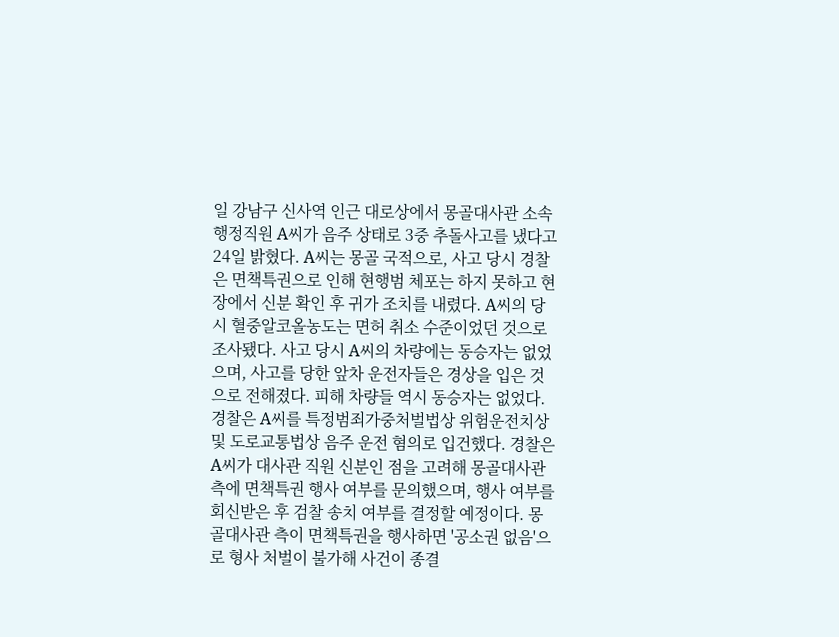일 강남구 신사역 인근 대로상에서 몽골대사관 소속 행정직원 A씨가 음주 상태로 3중 추돌사고를 냈다고 24일 밝혔다. A씨는 몽골 국적으로, 사고 당시 경찰은 면책특권으로 인해 현행범 체포는 하지 못하고 현장에서 신분 확인 후 귀가 조치를 내렸다. A씨의 당시 혈중알코올농도는 면허 취소 수준이었던 것으로 조사됐다. 사고 당시 A씨의 차량에는 동승자는 없었으며, 사고를 당한 앞차 운전자들은 경상을 입은 것으로 전해졌다. 피해 차량들 역시 동승자는 없었다. 경찰은 A씨를 특정범죄가중처벌법상 위험운전치상 및 도로교통법상 음주 운전 혐의로 입건했다. 경찰은 A씨가 대사관 직원 신분인 점을 고려해 몽골대사관 측에 면책특권 행사 여부를 문의했으며, 행사 여부를 회신받은 후 검찰 송치 여부를 결정할 예정이다. 몽골대사관 측이 면책특권을 행사하면 '공소권 없음'으로 형사 처벌이 불가해 사건이 종결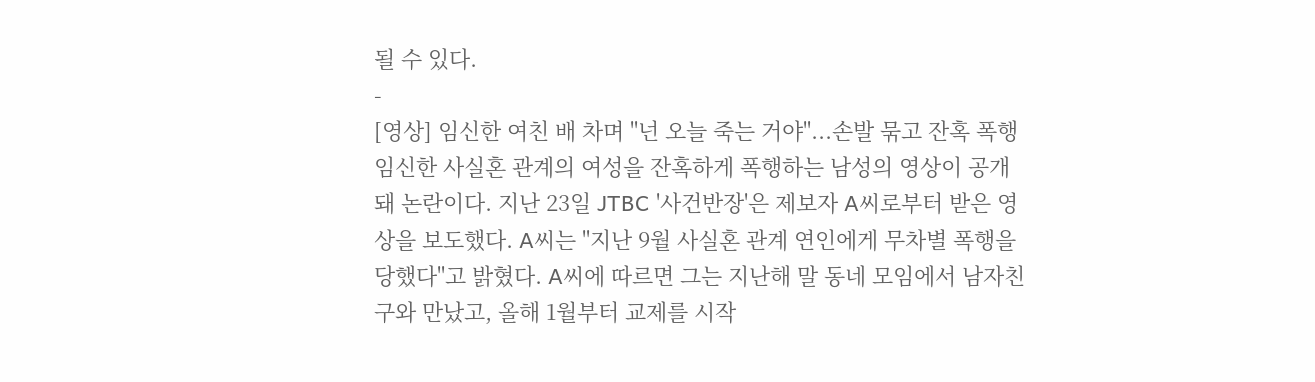될 수 있다.
-
[영상] 임신한 여친 배 차며 "넌 오늘 죽는 거야"...손발 묶고 잔혹 폭행
임신한 사실혼 관계의 여성을 잔혹하게 폭행하는 남성의 영상이 공개돼 논란이다. 지난 23일 JTBC '사건반장'은 제보자 A씨로부터 받은 영상을 보도했다. A씨는 "지난 9월 사실혼 관계 연인에게 무차별 폭행을 당했다"고 밝혔다. A씨에 따르면 그는 지난해 말 동네 모임에서 남자친구와 만났고, 올해 1월부터 교제를 시작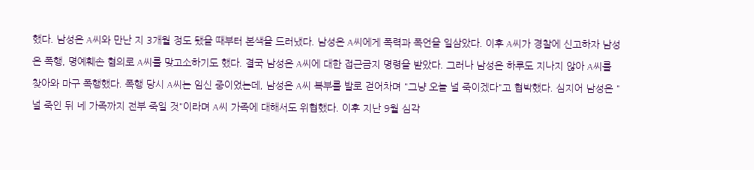했다. 남성은 A씨와 만난 지 3개월 정도 됐을 때부터 본색을 드러냈다. 남성은 A씨에게 폭력과 폭언을 일삼았다. 이후 A씨가 경찰에 신고하자 남성은 폭행, 명예훼손 혐의로 A씨를 맞고소하기도 했다. 결국 남성은 A씨에 대한 접근금지 명령을 받았다. 그러나 남성은 하루도 지나지 않아 A씨를 찾아와 마구 폭행했다. 폭행 당시 A씨는 임신 중이었는데, 남성은 A씨 복부를 발로 걷어차며 "그냥 오늘 널 죽이겠다"고 협박했다. 심지어 남성은 "널 죽인 뒤 네 가족까지 전부 죽일 것"이라며 A씨 가족에 대해서도 위협했다. 이후 지난 9월 심각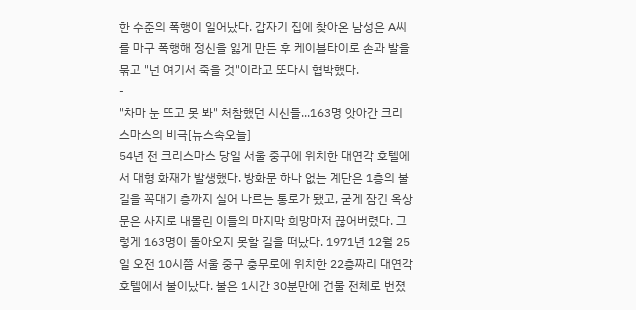한 수준의 폭행이 일어났다. 갑자기 집에 찾아온 남성은 A씨를 마구 폭행해 정신을 잃게 만든 후 케이블타이로 손과 발을 묶고 "넌 여기서 죽을 것"이라고 또다시 협박했다.
-
"차마 눈 뜨고 못 봐" 처참했던 시신들...163명 앗아간 크리스마스의 비극[뉴스속오늘]
54년 전 크리스마스 당일 서울 중구에 위치한 대연각 호텔에서 대형 화재가 발생했다. 방화문 하나 없는 계단은 1층의 불길을 꼭대기 층까지 실어 나르는 통로가 됐고, 굳게 잠긴 옥상문은 사지로 내몰린 이들의 마지막 희망마저 끊어버렸다. 그렇게 163명이 돌아오지 못할 길을 떠났다. 1971년 12월 25일 오전 10시쯤 서울 중구 충무로에 위치한 22층짜리 대연각 호텔에서 불이났다. 불은 1시간 30분만에 건물 전체로 번졌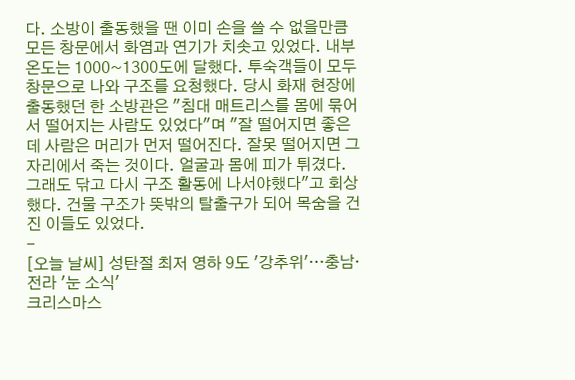다. 소방이 출동했을 땐 이미 손을 쓸 수 없을만큼 모든 창문에서 화염과 연기가 치솟고 있었다. 내부 온도는 1000~1300도에 달했다. 투숙객들이 모두 창문으로 나와 구조를 요청했다. 당시 화재 현장에 출동했던 한 소방관은 "침대 매트리스를 몸에 묶어서 떨어지는 사람도 있었다"며 "잘 떨어지면 좋은데 사람은 머리가 먼저 떨어진다. 잘못 떨어지면 그 자리에서 죽는 것이다. 얼굴과 몸에 피가 튀겼다. 그래도 닦고 다시 구조 활동에 나서야했다"고 회상했다. 건물 구조가 뜻밖의 탈출구가 되어 목숨을 건진 이들도 있었다.
-
[오늘 날씨] 성탄절 최저 영하 9도 '강추위'…충남·전라 '눈 소식'
크리스마스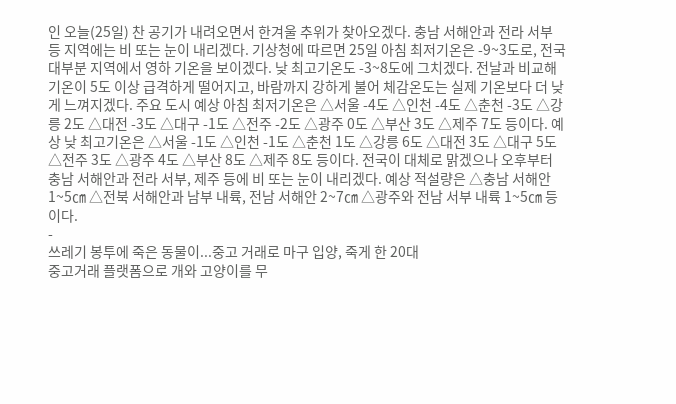인 오늘(25일) 찬 공기가 내려오면서 한겨울 추위가 찾아오겠다. 충남 서해안과 전라 서부 등 지역에는 비 또는 눈이 내리겠다. 기상청에 따르면 25일 아침 최저기온은 -9~3도로, 전국 대부분 지역에서 영하 기온을 보이겠다. 낮 최고기온도 -3~8도에 그치겠다. 전날과 비교해 기온이 5도 이상 급격하게 떨어지고, 바람까지 강하게 불어 체감온도는 실제 기온보다 더 낮게 느껴지겠다. 주요 도시 예상 아침 최저기온은 △서울 -4도 △인천 -4도 △춘천 -3도 △강릉 2도 △대전 -3도 △대구 -1도 △전주 -2도 △광주 0도 △부산 3도 △제주 7도 등이다. 예상 낮 최고기온은 △서울 -1도 △인천 -1도 △춘천 1도 △강릉 6도 △대전 3도 △대구 5도 △전주 3도 △광주 4도 △부산 8도 △제주 8도 등이다. 전국이 대체로 맑겠으나 오후부터 충남 서해안과 전라 서부, 제주 등에 비 또는 눈이 내리겠다. 예상 적설량은 △충남 서해안 1~5㎝ △전북 서해안과 남부 내륙, 전남 서해안 2~7㎝ △광주와 전남 서부 내륙 1~5㎝ 등이다.
-
쓰레기 봉투에 죽은 동물이...중고 거래로 마구 입양, 죽게 한 20대
중고거래 플랫폼으로 개와 고양이를 무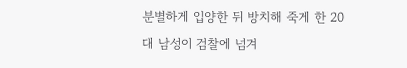분별하게 입양한 뒤 방치해 죽게 한 20대 남성이 검찰에 넘겨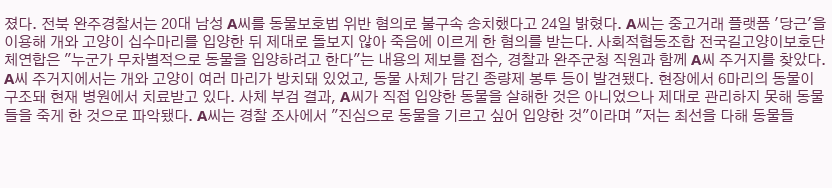졌다. 전북 완주경찰서는 20대 남성 A씨를 동물보호법 위반 혐의로 불구속 송치했다고 24일 밝혔다. A씨는 중고거래 플랫폼 '당근'을 이용해 개와 고양이 십수마리를 입양한 뒤 제대로 돌보지 않아 죽음에 이르게 한 혐의를 받는다. 사회적협동조합 전국길고양이보호단체연합은 "누군가 무차별적으로 동물을 입양하려고 한다"는 내용의 제보를 접수, 경찰과 완주군청 직원과 함께 A씨 주거지를 찾았다. A씨 주거지에서는 개와 고양이 여러 마리가 방치돼 있었고, 동물 사체가 담긴 종량제 봉투 등이 발견됐다. 현장에서 6마리의 동물이 구조돼 현재 병원에서 치료받고 있다. 사체 부검 결과, A씨가 직접 입양한 동물을 살해한 것은 아니었으나 제대로 관리하지 못해 동물들을 죽게 한 것으로 파악됐다. A씨는 경찰 조사에서 "진심으로 동물을 기르고 싶어 입양한 것"이라며 "저는 최선을 다해 동물들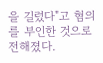을 길렀다"고 혐의를 부인한 것으로 전해졌다.